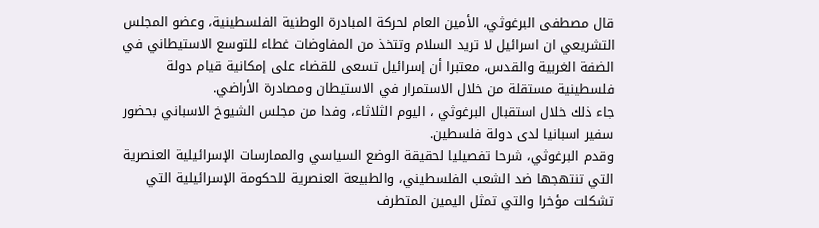قال مصطفى البرغوثي، الأمين العام لحركة المبادرة الوطنية الفلسطينية، وعضو المجلس التشريعي ان اسرائيل لا تريد السلام وتتخذ من المفاوضات غطاء للتوسع الاستيطاني في الضفة الغربية والقدس، معتبرا أن إسرائيل تسعى للقضاء على إمكانية قيام دولة فلسطينية مستقلة من خلال الاستمرار في الاستيطان ومصادرة الأراضي.
جاء ذلك خلال استقبال البرغوثي ، اليوم الثلاثاء، وفدا من مجلس الشيوخ الاسباني بحضور سفير اسبانيا لدى دولة فلسطين.
وقدم البرغوثي، شرحا تفصيليا لحقيقة الوضع السياسي والممارسات الإسرائيلية العنصرية التي تنتهجها ضد الشعب الفلسطيني، والطبيعة العنصرية للحكومة الإسرائيلية التي تشكلت مؤخرا والتي تمثل اليمين المتطرف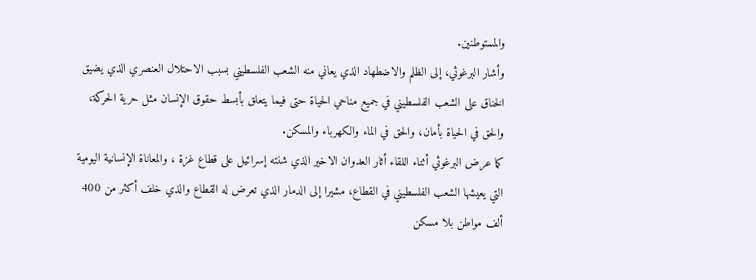والمستوطنين.
وأشار البرغوثي، إلى الظلم والاضطهاد الذي يعاني منه الشعب الفلسطيني بسبب الاحتلال العنصري الذي يضيق الخناق على الشعب الفلسطيني في جميع مناحي الحياة حتى فيما يتعلق بأبسط حقوق الإنسان مثل حرية الحركة، والحق في الحياة بأمان، والحق في الماء والكهرباء والمسكن.
كما عرض البرغوثي أثناء اللقاء أثار العدوان الاخير الذي شنته إسرائيل على قطاع غزة ، والمعاناة الإنسانية اليومية التي يعيشها الشعب الفلسطيني في القطاع، مشيرا إلى الدمار الذي تعرض له القطاع والذي خلف أكثر من 400 ألف مواطن بلا مسكن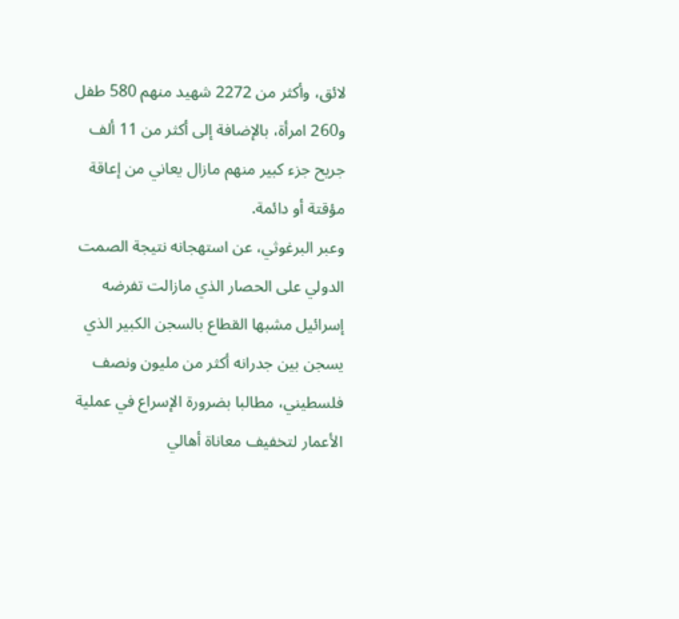لائق، وأكثر من 2272 شهيد منهم 580 طفل و260 امرأة، بالإضافة إلى أكثر من 11 ألف جريح جزء كبير منهم مازال يعاني من إعاقة مؤقتة أو دائمة.
وعبر البرغوثي، عن استهجانه نتيجة الصمت الدولي على الحصار الذي مازالت تفرضه إسرائيل مشبها القطاع بالسجن الكبير الذي يسجن بين جدرانه أكثر من مليون ونصف فلسطيني، مطالبا بضرورة الإسراع في عملية الأعمار لتخفيف معاناة أهالي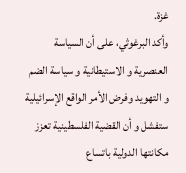غزة.
وأكد البرغوثي، على أن السياسة العنصرية و الاستيطانية و سياسة الضم و التهويد وفرض الأمر الواقع الإسرائيلية ستفشل و أن القضية الفلسطينية تعزز مكانتها الدولية باتساع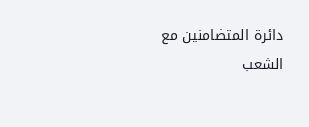دائرة المتضامنين مع الشعب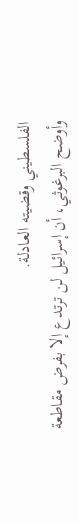الفلسطيني وقضيته العادلة.
وأوضح البرغوثي، أن إسرائيل لن ترتدع إلا بفرض مقاطعة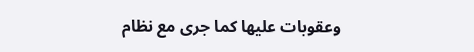وعقوبات عليها كما جرى مع نظام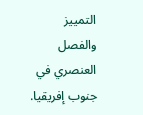التمييز والفصل العنصري في جنوب إفريقيا.